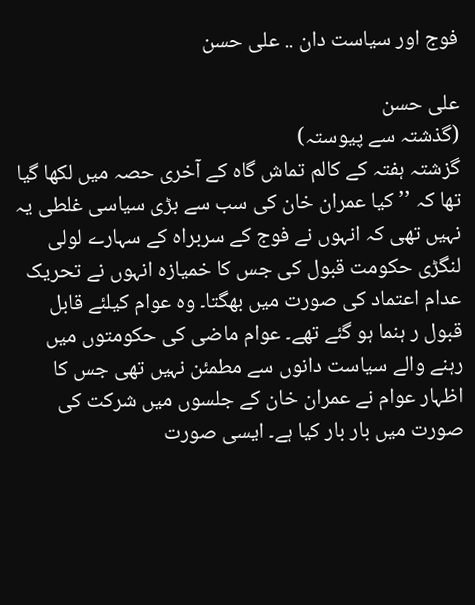فوج اور سیاست دان .. علی حسن

علی حسن
(گذشتہ سے پیوستہ)
گزشتہ ہفتہ کے کالم تماش گاہ کے آخری حصہ میں لکھا گیا تھا کہ ’’کیا عمران خان کی سب سے بڑی سیاسی غلطی یہ نہیں تھی کہ انہوں نے فوج کے سربراہ کے سہارے لولی لنگڑی حکومت قبول کی جس کا خمیازہ انہوں نے تحریک عدام اعتماد کی صورت میں بھگتا۔ وہ عوام کیلئے قابل قبول ر ہنما ہو گئے تھے۔ عوام ماضی کی حکومتوں میں رہنے والے سیاست دانوں سے مطمئن نہیں تھی جس کا اظہار عوام نے عمران خان کے جلسوں میں شرکت کی صورت میں بار بار کیا ہے۔ ایسی صورت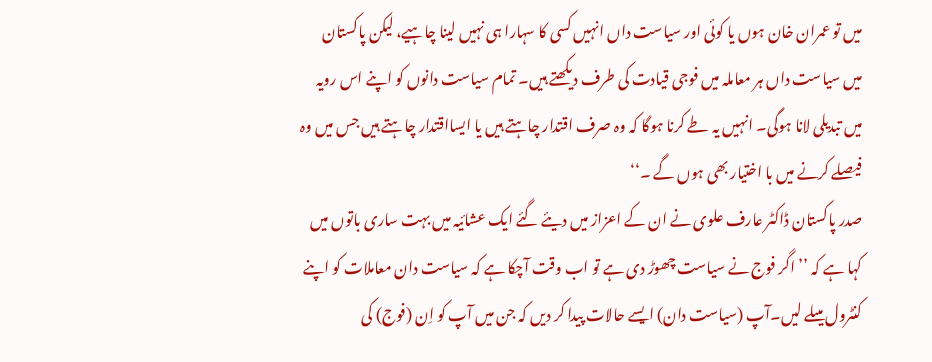میں تو عمران خان ہوں یا کوئی اور سیاست داں انہیں کسی کا سہارا ہی نہیں لینا چاہیے، لیکن پاکستان میں سیاست داں ہر معاملہ میں فوجی قیادت کی طرف دیکھتے ہیں۔ تمام سیاست دانوں کو اپنے اس رویہ میں تبدیلی لانا ہوگی۔ انہیں یہ طے کرنا ہوگا کہ وہ صرف اقتدار چاہتے ہیں یا ایسااقتدار چاہتے ہیں جس میں وہ فیصلے کرنے میں با اختیار بھی ہوں گے ۔‘‘
صدر پاکستان ڈاکٹر عارف علوی نے ان کے اعزاز میں دیئے گئے ایک عشائیہ میں بہت ساری باتوں میں کہا ہے کہ ’’ اگر فوج نے سیاست چھوڑ دی ہے تو اب وقت آچکا ہے کہ سیاست دان معاملات کو اپنے کنٹرول میںلے لیں۔آپ (سیاست دان) ایسے حالات پیدا کر دیں کہ جن میں آپ کو اِن (فوج) کی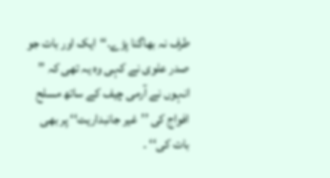طرف نہ بھاگنا پڑے۔‘‘ایک اور بات جو صدر علوی نے کہی وہ یہ تھی کہ ’’ انہوں نے آرمی چیف کے ساتھ مسلح افواج کی ’’غیر جانبداریت‘‘ پر بھی بات کی‘‘ ۔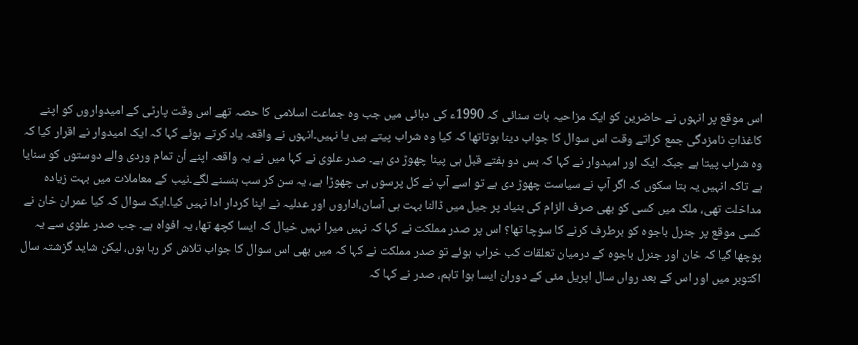اس موقع پر انہوں نے حاضرین کو ایک مزاحیہ بات سنائی کہ 1990ء کی دہائی میں جب وہ جماعت اسلامی کا حصہ تھے اس وقت پارٹی کے امیدواروں کو اپنے کاغذاتِ نامزدگی جمع کراتے وقت اس سوال کا جواب دینا ہوتاتھا کہ کیا وہ شراب پیتے ہیں یا نہیں۔انہوں نے واقعہ یاد کرتے ہوئے کہا کہ ایک امیدوار نے اقرار کیا کہ وہ شراب پیتا ہے جبکہ ایک اور امیدوار نے کہا کہ بس دو ہفتے قبل ہی پینا چھوڑ دی ہے۔ صدر علوی نے کہا میں نے یہ واقعہ اپنے اْن تمام وردی والے دوستوں کو سنایا ہے تاکہ انہیں یہ بتا سکوں کہ اگر آپ نے سیاست چھوڑ دی ہے تو اسے آپ نے کل پرسوں ہی چھوڑا ہے، یہ سن کر سب ہنسنے لگے۔نیب کے معاملات میں بہت زیادہ مداخلت تھی، ملک میں کسی کو بھی صرف الزام کی بنیاد پر جیل میں ڈالنا بہت ہی آسان،اداروں اور عدلیہ نے اپنا کردار ادا نہیں کیا۔ایک سوال کہ کیا عمران خان نے کسی موقع پر جنرل باجوہ کو برطرف کرنے کا سوچا تھا؟ اس پر صدر مملکت نے کہا کہ نہیں میرا نہیں خیال کہ ایسا کچھ تھا، یہ افواہ ہے۔ جب صدر علوی سے یہ پوچھا گیا کہ خان اور جنرل باجوہ کے درمیان تعلقات کب خراب ہوئے تو صدر مملکت نے کہا کہ میں بھی اس سوال کا جواب تلاش کر رہا ہوں، لیکن شاید گزشتہ سال اکتوبر میں اور اس کے بعد رواں سال اپریل مئی کے دوران ایسا ہوا تاہم، صدر نے کہا کہ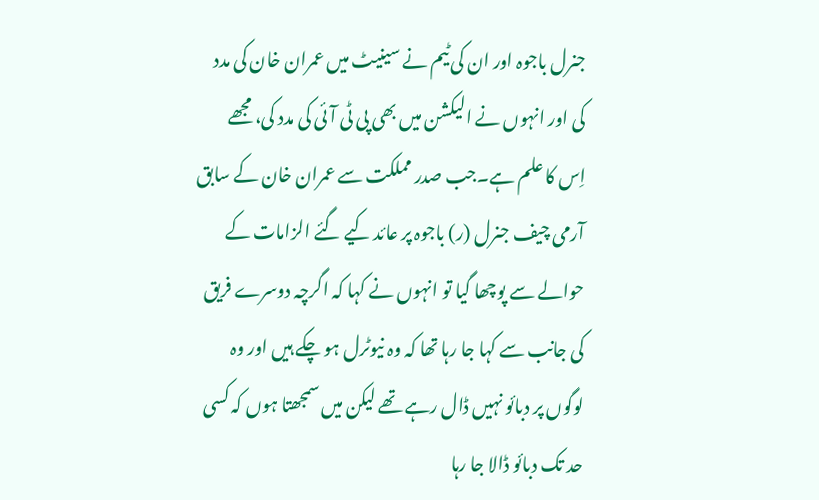جنرل باجوہ اور ان کی ٹیم نے سینیٹ میں عمران خان کی مدد کی اور انہوں نے الیکشن میں بھی پی ٹی آئی کی مدد کی، مجھے اِس کا علم ہے۔جب صدر مملکت سے عمران خان کے سابق آرمی چیف جنرل (ر) باجوہ پر عائد کیے گئے الزامات کے حوالے سے پوچھا گیا تو انہوں نے کہا کہ اگرچہ دوسرے فریق کی جانب سے کہا جا رہا تھا کہ وہ نیوٹرل ہو چکے ہیں اور وہ لوگوں پر دبائو نہیں ڈال رہے تھے لیکن میں سمجھتا ہوں کہ کسی حد تک دبائو ڈالا جا رہا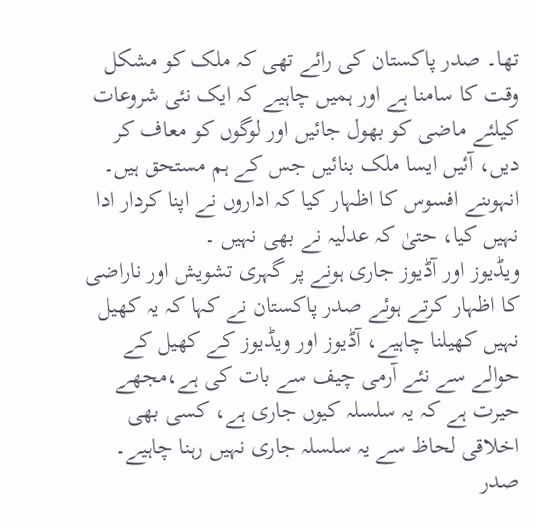تھا۔ صدر پاکستان کی رائے تھی کہ ملک کو مشکل وقت کا سامنا ہے اور ہمیں چاہیے کہ ایک نئی شروعات کیلئے ماضی کو بھول جائیں اور لوگوں کو معاف کر دیں، آئیں ایسا ملک بنائیں جس کے ہم مستحق ہیں۔ انہوںنے افسوس کا اظہار کیا کہ اداروں نے اپنا کردار ادا نہیں کیا، حتیٰ کہ عدلیہ نے بھی نہیں ۔
ویڈیوز اور آڈیوز جاری ہونے پر گہری تشویش اور ناراضی کا اظہار کرتے ہوئے صدر پاکستان نے کہا کہ یہ کھیل نہیں کھیلنا چاہیے، آڈیوز اور ویڈیوز کے کھیل کے حوالے سے نئے آرمی چیف سے بات کی ہے،مجھے حیرت ہے کہ یہ سلسلہ کیوں جاری ہے، کسی بھی اخلاقی لحاظ سے یہ سلسلہ جاری نہیں رہنا چاہیے۔ صدر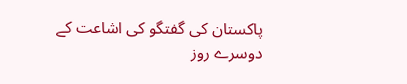پاکستان کی گفتگو کی اشاعت کے دوسرے روز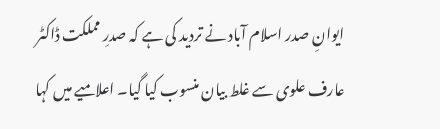ایوانِ صدر اسلام آباد نے تردید کی ہے کہ صدرِ مملکت ڈاکٹر عارف علوی سے غلط بیان منسوب کیا گیا۔ اعلامیے میں کہا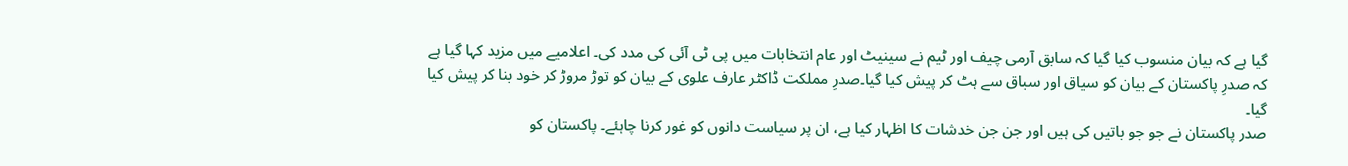گیا ہے کہ بیان منسوب کیا گیا کہ سابق آرمی چیف اور ٹیم نے سینیٹ اور عام انتخابات میں پی ٹی آئی کی مدد کی۔ اعلامیے میں مزید کہا گیا ہے کہ صدرِ پاکستان کے بیان کو سیاق اور سباق سے ہٹ کر پیش کیا گیا۔صدرِ مملکت ڈاکٹر عارف علوی کے بیان کو توڑ مروڑ کر خود بنا کر پیش کیا گیا۔
صدر پاکستان نے جو جو باتیں کی ہیں اور جن جن خدشات کا اظہار کیا ہے، ان پر سیاست دانوں کو غور کرنا چاہئے۔ پاکستان کو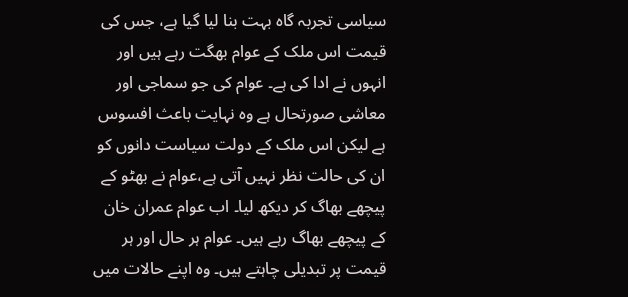سیاسی تجربہ گاہ بہت بنا لیا گیا ہے، جس کی قیمت اس ملک کے عوام بھگت رہے ہیں اور انہوں نے ادا کی ہے۔ عوام کی جو سماجی اور معاشی صورتحال ہے وہ نہایت باعث افسوس ہے لیکن اس ملک کے دولت سیاست دانوں کو ان کی حالت نظر نہیں آتی ہے،عوام نے بھٹو کے پیچھے بھاگ کر دیکھ لیا۔ اب عوام عمران خان کے پیچھے بھاگ رہے ہیں۔ عوام ہر حال اور ہر قیمت پر تبدیلی چاہتے ہیں۔ وہ اپنے حالات میں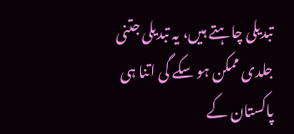تبدیلی چاہتے ہیں، یہ تبدیلی جتنی جلدی ممکن ہو سکے گی اتنا ہی پاکستان کے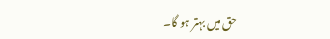حق میں بہتر ہو گا۔